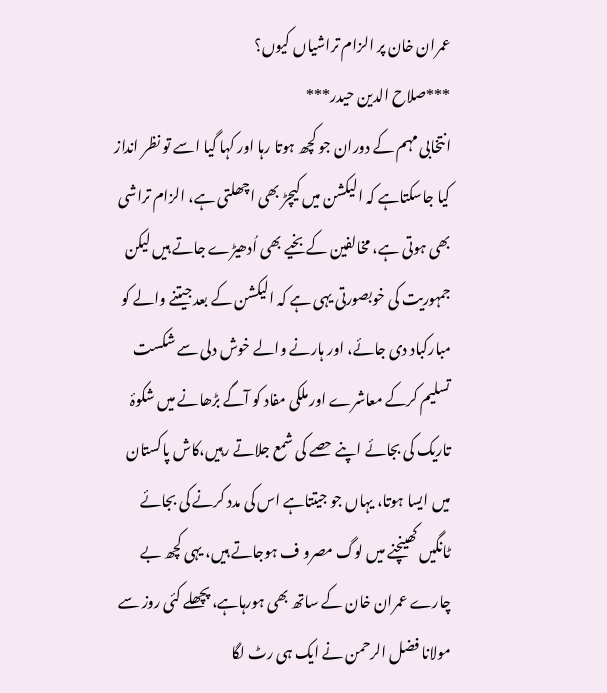عمران خان پر الزام تراشیاں کیوں؟
***صلاح الدین حیدر***
انتخابی مہم کے دوران جو کچھ ہوتا رہا اور کہا گیا اسے تو نظر انداز کیا جاسکتاہے کہ الیکشن میں کیچڑ بھی اچھلتی ہے، الزام تراشی بھی ہوتی ہے، مخالفین کے بخیے بھی اُدھیڑے جاتے ہیں لیکن جمہوریت کی خوبصورتی یہی ہے کہ الیکشن کے بعد جیتنے والے کو مبارکباد دی جائے، اور ہارنے والے خوش دلی سے شکست تسلیم کرکے معاشرے اور ملکی مفاد کو آگے بڑھانے میں شکوۂ تاریک کی بجائے اپنے حصے کی شمع جلاتے رہیں،کاش پاکستان میں ایسا ہوتا، یہاں جو جیتتاہے اس کی مدد کرنے کی بجائے ٹانگیں کھینچنے میں لوگ مصرو ف ہوجاتے ہیں، یہی کچھ بے چارے عمران خان کے ساتھ بھی ہورہاہے، پچھلے کئی روز سے مولانا فضل الرحمن نے ایک ہی رٹ لگا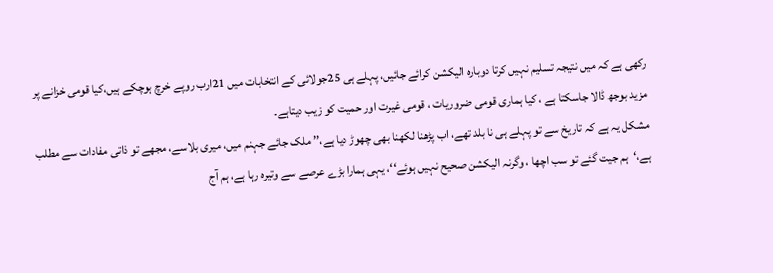رکھی ہے کہ میں نتیجہ تسلیم نہیں کرتا دوبارہ الیکشن کرائے جائیں، پہلے ہی 25جولائی کے انتخابات میں 21ارب روپے خرچ ہوچکے ہیں،کیا قومی خزانے پر مزید بوجھ ڈالا جاسکتا ہے ، کیا ہماری قومی ضروریات ، قومی غیرت اور حمیت کو زیب دیتاہے۔
مشکل یہ ہے کہ تاریخ سے تو پہلے ہی نا بلد تھے، اب پڑھنا لکھنا بھی چھوڑ دیا ہے،’’ ملک جائے جہنم میں، میری بلاسے، مجھے تو ذاتی مفادات سے مطلب ہے،‘ہم جیت گئے تو سب اچھا ، وگرنہ الیکشن صحیح نہیں ہوئے‘‘، یہی ہمارا بڑے عرصے سے وتیرہ رہا ہے، ہم آج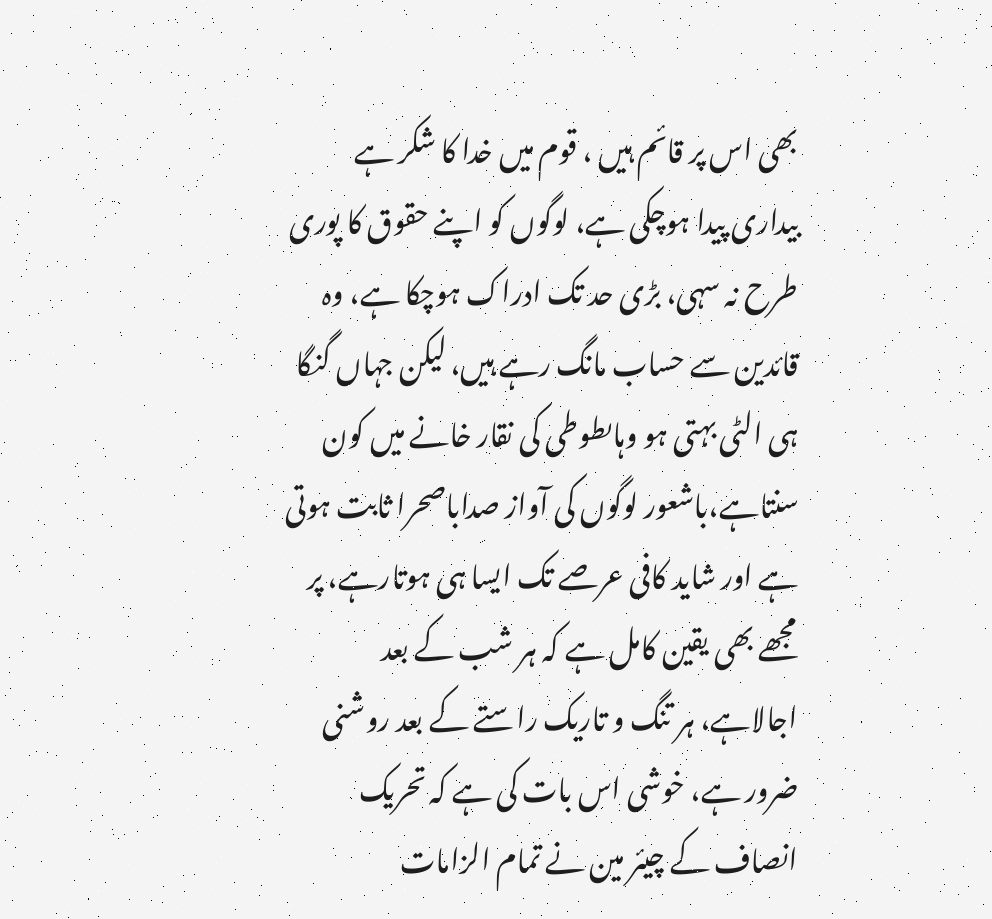بھی اس پر قائم ہیں ، قوم میں خدا کا شکر ہے بیداری پیدا ہوچکی ہے، لوگوں کو اپنے حقوق کا پوری طرح نہ سہی، بڑی حد تک ادراک ہوچکا ہے، وہ قائدین سے حساب مانگ رہے ہیں، لیکن جہاں گنگا ہی الٹی بہتی ہو وہاںطوطی کی نقار خانے میں کون سنتاہے،باشعور لوگوں کی آواز صداباصحرا ثابت ہوتی ہے اور شاید کافی عرصے تک ایسا ہی ہوتارہے، پر مجھے بھی یقین کامل ہے کہ ہر شب کے بعد اجالاہے، ہر تنگ و تاریک راستے کے بعد روشنی ضرور ہے، خوشی اس بات کی ہے کہ تحریک انصاف کے چیئر مین نے تمام الزامات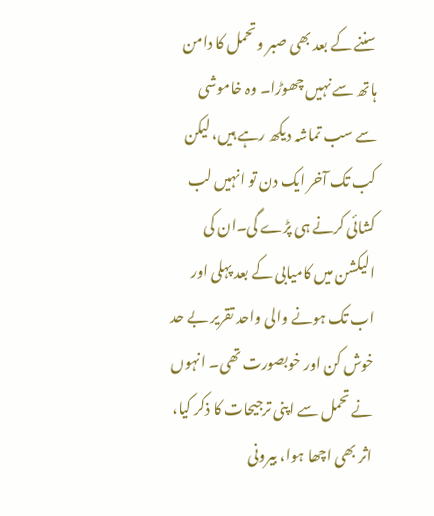سننے کے بعد بھی صبر و تحمل کا دامن ہاتھ سے نہیں چھوڑا۔ وہ خاموشی سے سب تماشہ دیکھ رہے ہیں، لیکن کب تک آخر ایک دن تو انہیں لب کشائی کرنے ہی پڑے گی۔ان کی الیکشن میں کامیابی کے بعد پہلی اور اب تک ہونے والی واحد تقریر بے حد خوش کن اور خوبصورت تھی۔ انہوں نے تحمل سے اپنی ترجیحات کا ذکر کیا، اثر بھی اچھا ہوا، بیرونی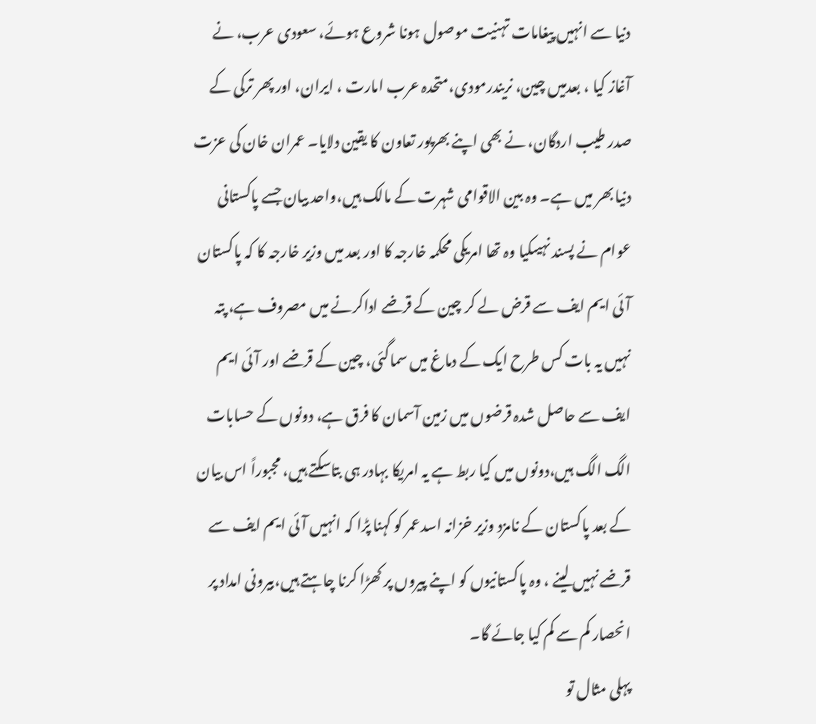دنیا سے انہیں پیغامات تہنیت موصول ہونا شروع ہوئے، سعودی عرب، نے آغاز کیا ، بعدمیں چین، نریندرمودی،متحدہ عرب امارت ، ایران، اور پھر ترکی کے صدر طیب اردگان، نے بھی اپنے بھرپور تعاون کا یقین دلایا۔ عمران خان کی عزت دنیا بھر میں ہے۔ وہ بین الاقوامی شہرت کے مالک ہیں،واحد بیان جسے پاکستانی عوام نے پسند نہیںکیا وہ تھا امریکی محکمہ خارجہ کا اور بعد میں وزیر خارجہ کا کہ پاکستان آئی ایم ایف سے قرض لے کر چین کے قرضے اداکرنے میں مصروف ہے، پتہ نہیں یہ بات کس طرح ایک کے دماغ میں سماگئی، چین کے قرضے اور آئی ایم ایف سے حاصل شدہ قرضوں میں زمین آسمان کا فرق ہے، دونوں کے حسابات الگ الگ ہیں،دونوں میں کیا ربط ہے یہ امریکا بہادر ہی بتاسکتے ہیں، مجبوراً اس بیان کے بعد پاکستان کے نامزد وزیر خزانہ اسدعمر کو کہنا پڑا کہ انہیں آئی ایم ایف سے قرضے نہیں لینے ، وہ پاکستانیوں کو اپنے پیروں پر کھڑا کرنا چاہتے ہیں،بیرونی امداد پر انحصار کم سے کم کیا جائے گا۔
پہلی مثال تو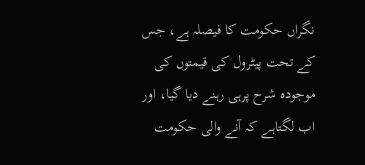نگراں حکومت کا فیصلہ ہے، جس کے تحت پیٹرول کی قیمتوں کی موجودہ شرح پرہی رہنے دیا گیا، اور اب لگتاہے کہ آنے والی حکومت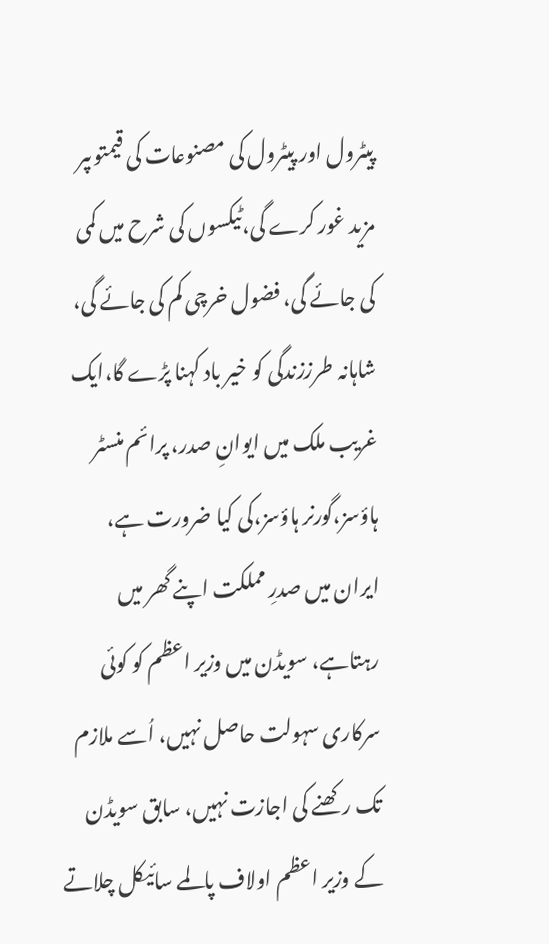پیٹرول اور پیٹرول کی مصنوعات کی قیمتوںپر مزید غور کرے گی،ٹیکسوں کی شرح میں کمی کی جائے گی، فضول خرچی کم کی جائے گی، شاہانہ طرززندگی کو خیر باد کہنا پڑے گا،ایک غریب ملک میں ایوانِ صدر، پرائم منسٹر ہاؤسز،گورنر ہاؤسز،کی کیا ضرورت ہے، ایران میں صدرِ مملکت اپنے گھر میں رہتاہے، سویڈن میں وزیر اعظم کو کوئی سرکاری سہولت حاصل نہیں، اُسے ملازم تک رکھنے کی اجازت نہیں، سابق سویڈن کے وزیر اعظم اولاف پالمے سائیکل چلاتے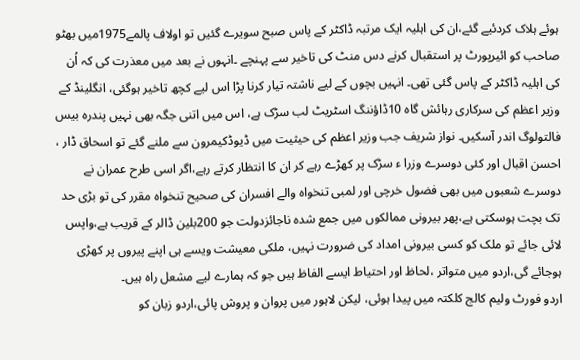ہوئے ہلاک کردئیے گئے،ان کی اہلیہ ایک مرتبہ ڈاکٹر کے پاس صبح سویرے گئیں تو اولاف پالمے1975میں بھٹو صاحب کو ائیرپورٹ پر استقبال کرنے دس منٹ کی تاخیر سے پہنچے ۔انہوں نے بعد میں معذرت کی کہ اُن کی اہلیہ ڈاکٹر کے پاس گئی تھی۔ انہیں بچوں کے لیے ناشتہ تیار کرنا پڑا اس لیے کچھ تاخیر ہوگئی، انگلینڈ کے وزیر اعظم کی سرکاری رہائش گاہ 10ڈاؤننگ اسٹریٹ لب سڑک ہے، اس میں اتنی جگہ بھی نہیں پندرہ بیس فالتولوگ اندر آسکیں۔ نواز شریف جب وزیر اعظم کی حیثیت میں ڈیوڈکیمرون سے ملنے گئے تو اسحاق ڈار ، احسن اقبال اور کئی دوسرے وزرا ء سڑک پر کھڑے رہے کر ان کا انتظار کرتے رہے،اگر اسی طرح عمران نے دوسرے شعبوں میں بھی فضول خرچی اور لمبی تنخواہ والے افسران کی صحیح تنخواہ مقرر کی تو بڑی حد تک بچت ہوسکتی ہے،پھر بیرونی ممالکوں میں جمع شدہ ناجائزدولت جو 200بلین ڈالر کے قریب ہے،واپس لائی جائے تو ملک کو کسی بیرونی امداد کی ضرورت نہیں، ملکی معیشت ویسے ہی اپنے پیروں پر کھڑی ہوجائے گی،اردو میں متواتر ،لحاظ اور احتیاط ایسے الفاظ ہیں جو کہ ہمارے لیے مشعل راہ ہیں۔
اردو فورٹ ولیم کالج کلکتہ میں پیدا ہوئی، لیکن لاہور میں پروان و پروش پائی،اردو زبان کو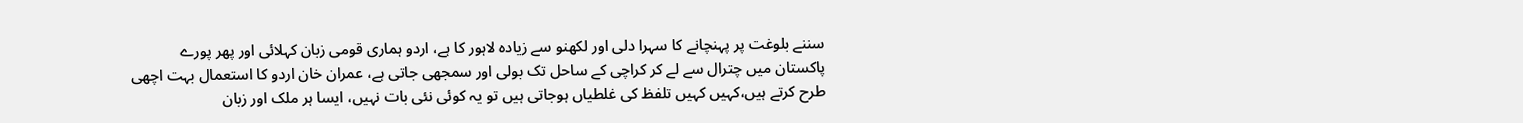سننے بلوغت پر پہنچانے کا سہرا دلی اور لکھنو سے زیادہ لاہور کا ہے، اردو ہماری قومی زبان کہلائی اور پھر پورے پاکستان میں چترال سے لے کر کراچی کے ساحل تک بولی اور سمجھی جاتی ہے، عمران خان اردو کا استعمال بہت اچھی طرح کرتے ہیں،کہیں کہیں تلفظ کی غلطیاں ہوجاتی ہیں تو یہ کوئی نئی بات نہیں، ایسا ہر ملک اور زبان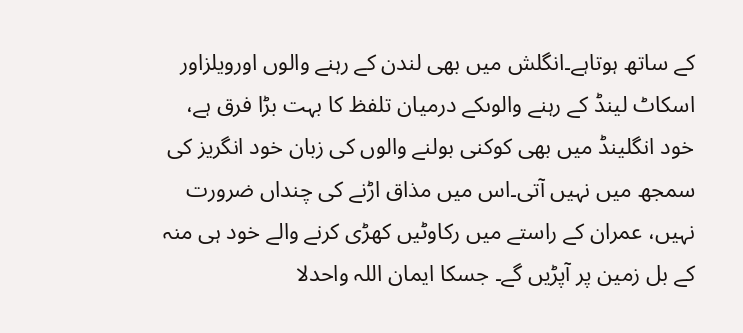کے ساتھ ہوتاہے۔انگلش میں بھی لندن کے رہنے والوں اورویلزاور اسکاٹ لینڈ کے رہنے والوںکے درمیان تلفظ کا بہت بڑا فرق ہے، خود انگلینڈ میں بھی کوکنی بولنے والوں کی زبان خود انگریز کی سمجھ میں نہیں آتی۔اس میں مذاق اڑنے کی چنداں ضرورت نہیں، عمران کے راستے میں رکاوٹیں کھڑی کرنے والے خود ہی منہ کے بل زمین پر آپڑیں گے۔ جسکا ایمان اللہ واحدلا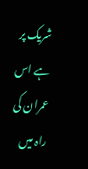شریک پر ہے اس عمران کی راہ میں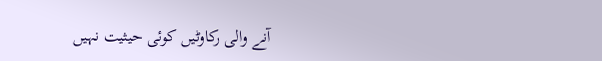آنے والی رکاوٹیں کوئی حیثیت نہیں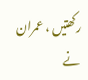رکھتیں ، عمران نے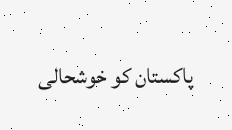پاکستان کو خوشحالی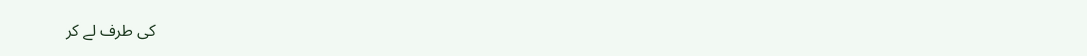کی طرف لے کر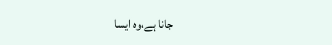جانا ہے،وہ ایسا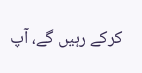کرکے رہیں گے، آپ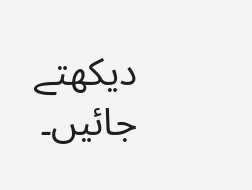دیکھتے جائیں۔